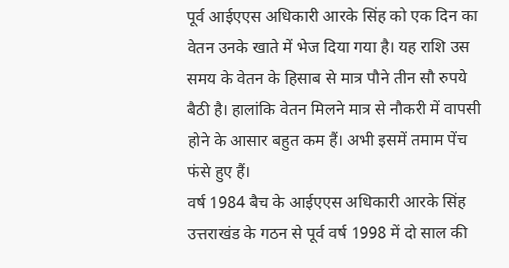पूर्व आईएएस अधिकारी आरके सिंह को एक दिन का वेतन उनके खाते में भेज दिया गया है। यह राशि उस समय के वेतन के हिसाब से मात्र पौने तीन सौ रुपये बैठी है। हालांकि वेतन मिलने मात्र से नौकरी में वापसी होने के आसार बहुत कम हैं। अभी इसमें तमाम पेंच फंसे हुए हैं।
वर्ष 1984 बैच के आईएएस अधिकारी आरके सिंह उत्तराखंड के गठन से पूर्व वर्ष 1998 में दो साल की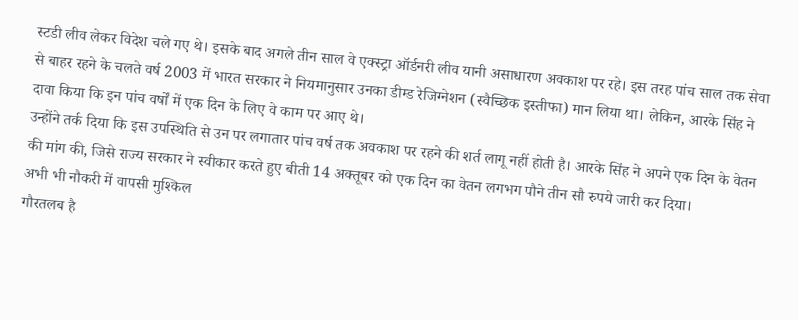स्टडी लीव लेकर विदेश चले गए थे। इसके बाद अगले तीन साल वे एक्स्ट्रा ऑर्डनरी लीव यानी असाधारण अवकाश पर रहे। इस तरह पांच साल तक सेवा से बाहर रहने के चलते वर्ष 2003 में भारत सरकार ने नियमानुसार उनका डीम्ड रेजिग्नेशन (स्वैच्छिक इस्तीफा) मान लिया था। लेकिन, आरके सिंह ने दावा किया कि इन पांच वर्षों में एक दिन के लिए वे काम पर आए थे।
उन्होंने तर्क दिया कि इस उपस्थिति से उन पर लगातार पांच वर्ष तक अवकाश पर रहने की शर्त लागू नहीं होती है। आरके सिंह ने अपने एक दिन के वेतन की मांग की, जिसे राज्य सरकार ने स्वीकार करते हुए बीती 14 अक्तूबर को एक दिन का वेतन लगभग पौने तीन सौ रुपये जारी कर दिया।
अभी भी नौकरी में वापसी मुश्किल
गौरतलब है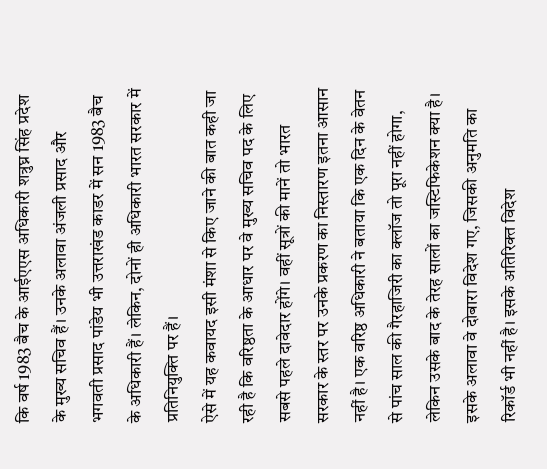कि वर्ष 1983 बैच के आईएएस अधिकारी शत्रुघ्न सिंह प्रदेश के मुख्य सचिव हैं। उनके अलावा अंजली प्रसाद और भगवती प्रसाद पांडेय भी उत्तराखंड काडर में सन 1983 बैच के अधिकारी हैं। लेकिन, दोनों ही अधिकारी भारत सरकार में प्रतिनियुक्ति पर हैं।
ऐसे में यह कवायद इसी मंशा से किए जाने की बात कही जा रही है कि वरिष्ठता के आधार पर वे मुख्य सचिव पद के लिए सबसे पहले दावेदार होंगे। वहीं सूत्रों की मानें तो भारत सरकार के स्तर पर उनके प्रकरण का निस्तारण इतना आसान नहीं है। एक वरिष्ठ अधिकारी ने बताया कि एक दिन के वेतन से पांच साल की गैरहाजिरी का क्लॉज तो पूरा नहीं होगा, लेकिन उसके बाद के तेरह सालों का जस्टिफिकेशन क्या है।
इसके अलावा वे दोबारा विदेश गए, जिसकी अनुमति का रिकॉर्ड भी नहीं है। इसके अतिरिक्त विदेश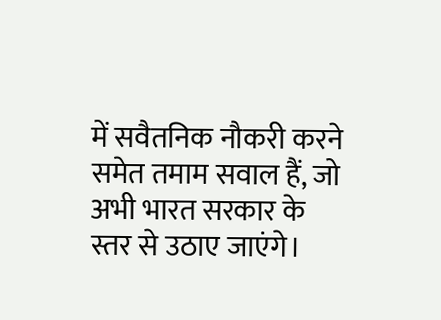में सवैतनिक नौकरी करने समेत तमाम सवाल हैं, जो अभी भारत सरकार के स्तर से उठाए जाएंगे।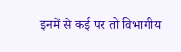इनमें से कई पर तो विभागीय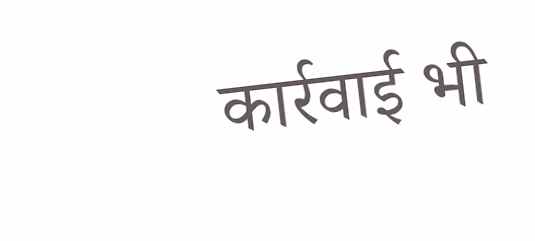कार्रवाई भी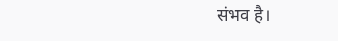संभव है।